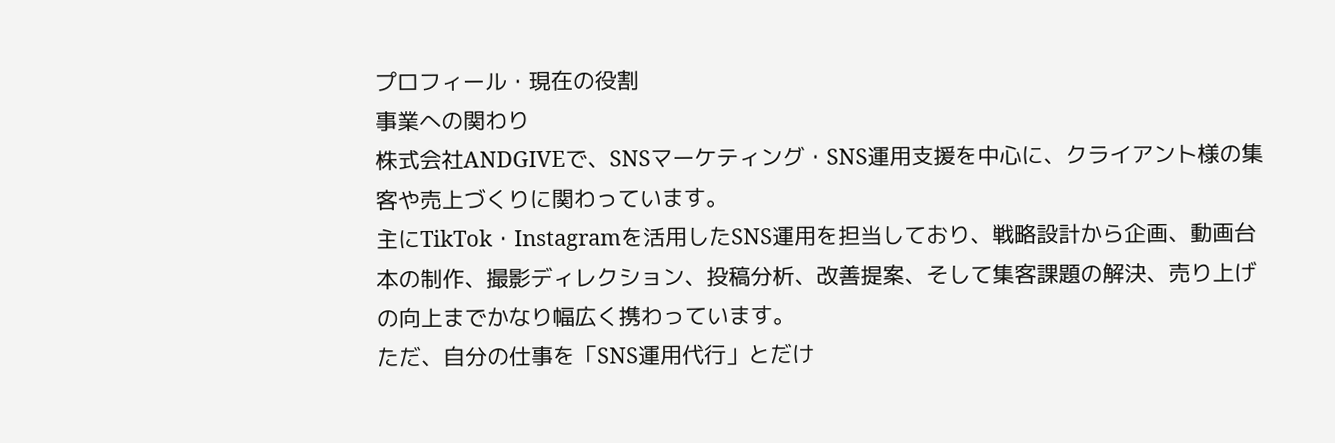プロフィール・現在の役割
事業への関わり
株式会社ANDGIVEで、SNSマーケティング・SNS運用支援を中心に、クライアント様の集客や売上づくりに関わっています。
主にTikTok・Instagramを活用したSNS運用を担当しており、戦略設計から企画、動画台本の制作、撮影ディレクション、投稿分析、改善提案、そして集客課題の解決、売り上げの向上までかなり幅広く携わっています。
ただ、自分の仕事を「SNS運用代行」とだけ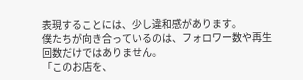表現することには、少し違和感があります。
僕たちが向き合っているのは、フォロワー数や再生回数だけではありません。
「このお店を、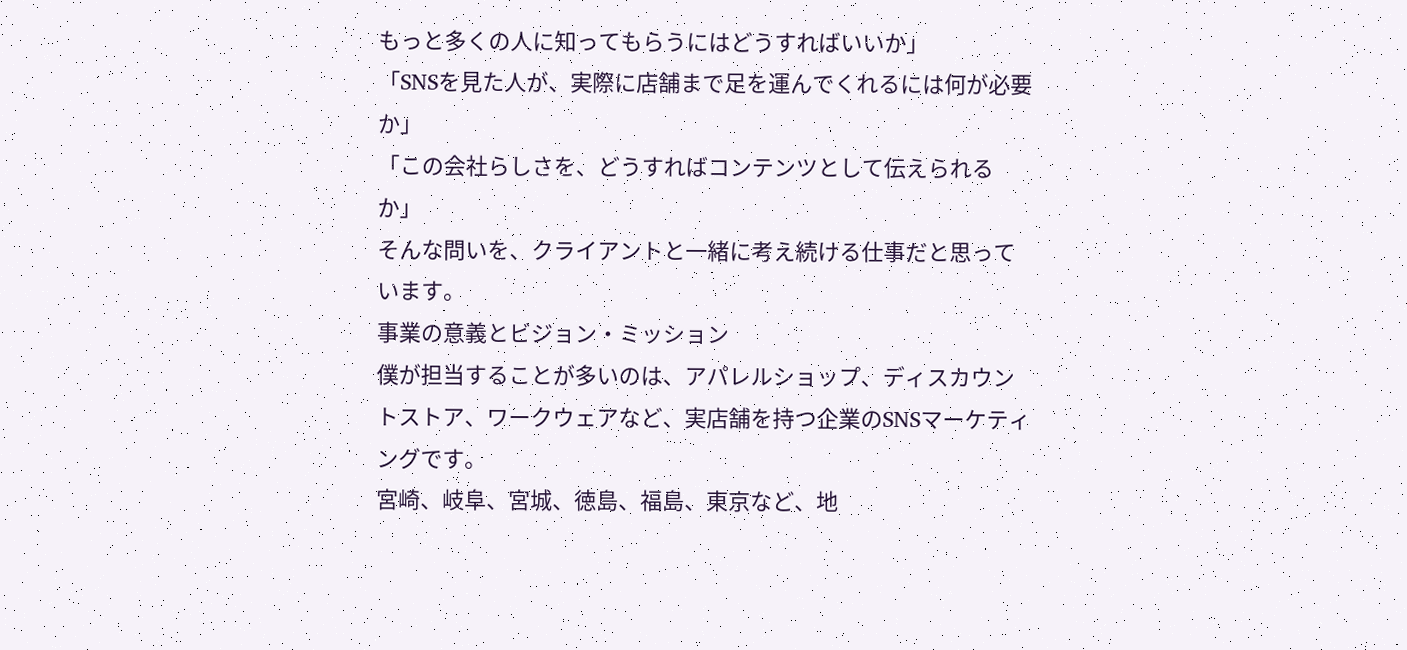もっと多くの人に知ってもらうにはどうすればいいか」
「SNSを見た人が、実際に店舗まで足を運んでくれるには何が必要か」
「この会社らしさを、どうすればコンテンツとして伝えられるか」
そんな問いを、クライアントと一緒に考え続ける仕事だと思っています。
事業の意義とビジョン・ミッション
僕が担当することが多いのは、アパレルショップ、ディスカウントストア、ワークウェアなど、実店舗を持つ企業のSNSマーケティングです。
宮崎、岐阜、宮城、徳島、福島、東京など、地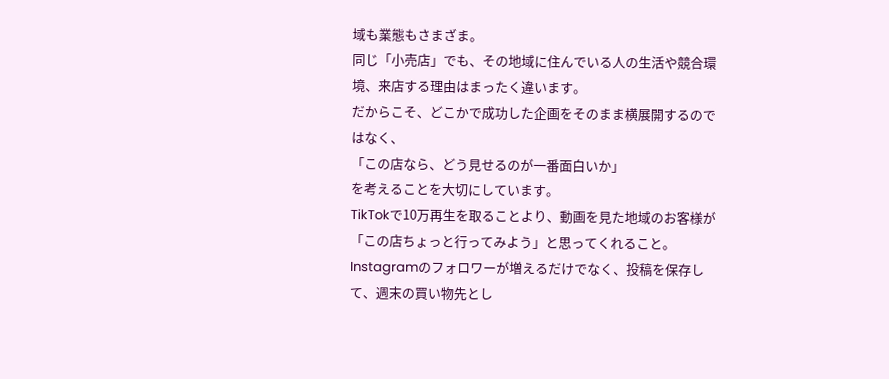域も業態もさまざま。
同じ「小売店」でも、その地域に住んでいる人の生活や競合環境、来店する理由はまったく違います。
だからこそ、どこかで成功した企画をそのまま横展開するのではなく、
「この店なら、どう見せるのが一番面白いか」
を考えることを大切にしています。
TikTokで10万再生を取ることより、動画を見た地域のお客様が「この店ちょっと行ってみよう」と思ってくれること。
Instagramのフォロワーが増えるだけでなく、投稿を保存して、週末の買い物先とし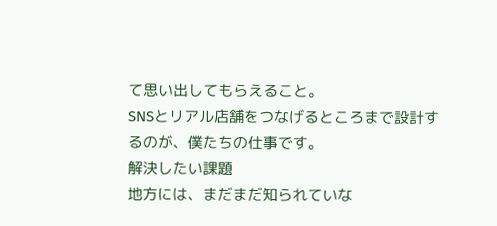て思い出してもらえること。
SNSとリアル店舗をつなげるところまで設計するのが、僕たちの仕事です。
解決したい課題
地方には、まだまだ知られていな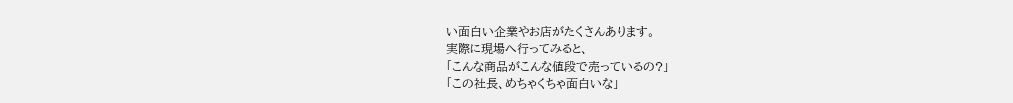い面白い企業やお店がたくさんあります。
実際に現場へ行ってみると、
「こんな商品がこんな値段で売っているの?」
「この社長、めちゃくちゃ面白いな」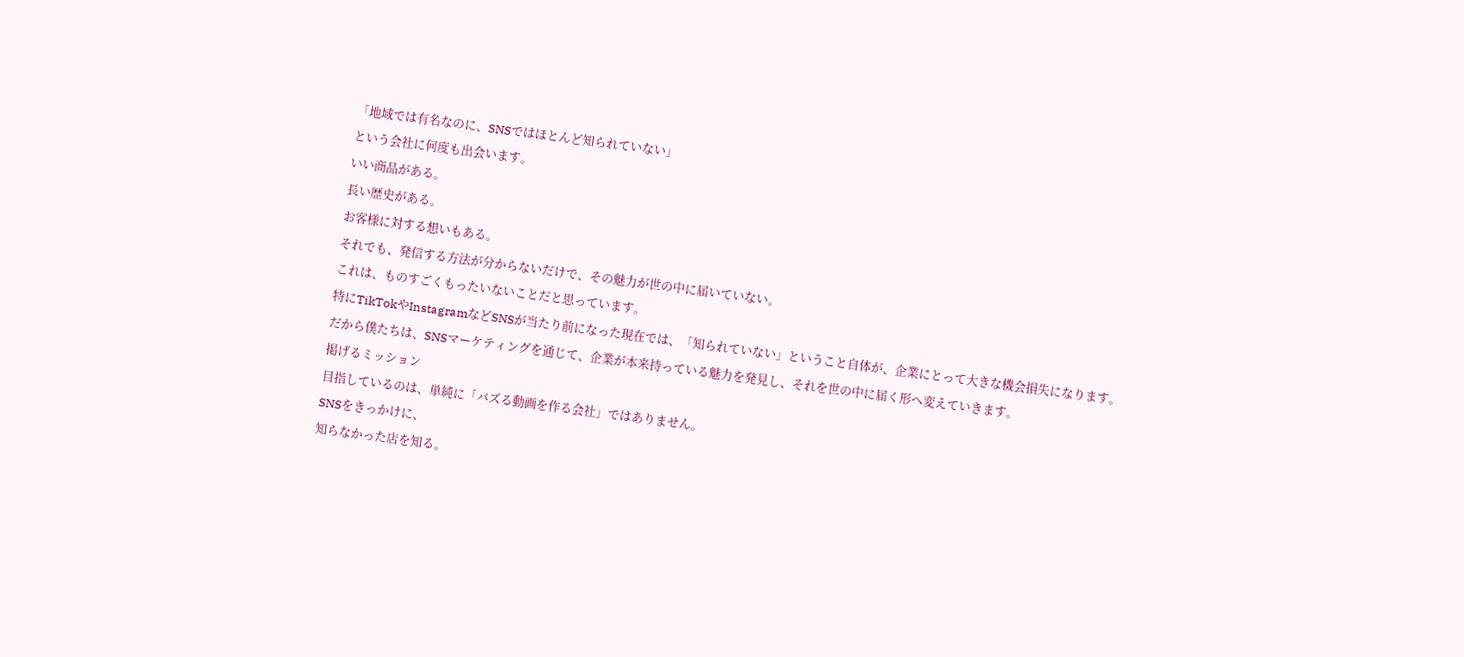「地域では有名なのに、SNSではほとんど知られていない」
という会社に何度も出会います。
いい商品がある。
長い歴史がある。
お客様に対する想いもある。
それでも、発信する方法が分からないだけで、その魅力が世の中に届いていない。
これは、ものすごくもったいないことだと思っています。
特にTikTokやInstagramなどSNSが当たり前になった現在では、「知られていない」ということ自体が、企業にとって大きな機会損失になります。
だから僕たちは、SNSマーケティングを通じて、企業が本来持っている魅力を発見し、それを世の中に届く形へ変えていきます。
掲げるミッション
目指しているのは、単純に「バズる動画を作る会社」ではありません。
SNSをきっかけに、
知らなかった店を知る。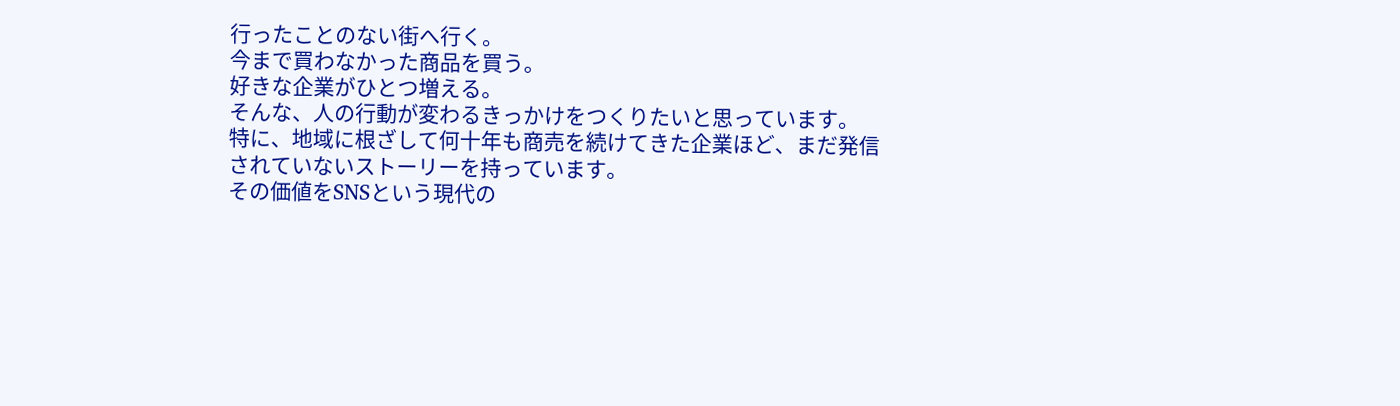行ったことのない街へ行く。
今まで買わなかった商品を買う。
好きな企業がひとつ増える。
そんな、人の行動が変わるきっかけをつくりたいと思っています。
特に、地域に根ざして何十年も商売を続けてきた企業ほど、まだ発信されていないストーリーを持っています。
その価値をSNSという現代の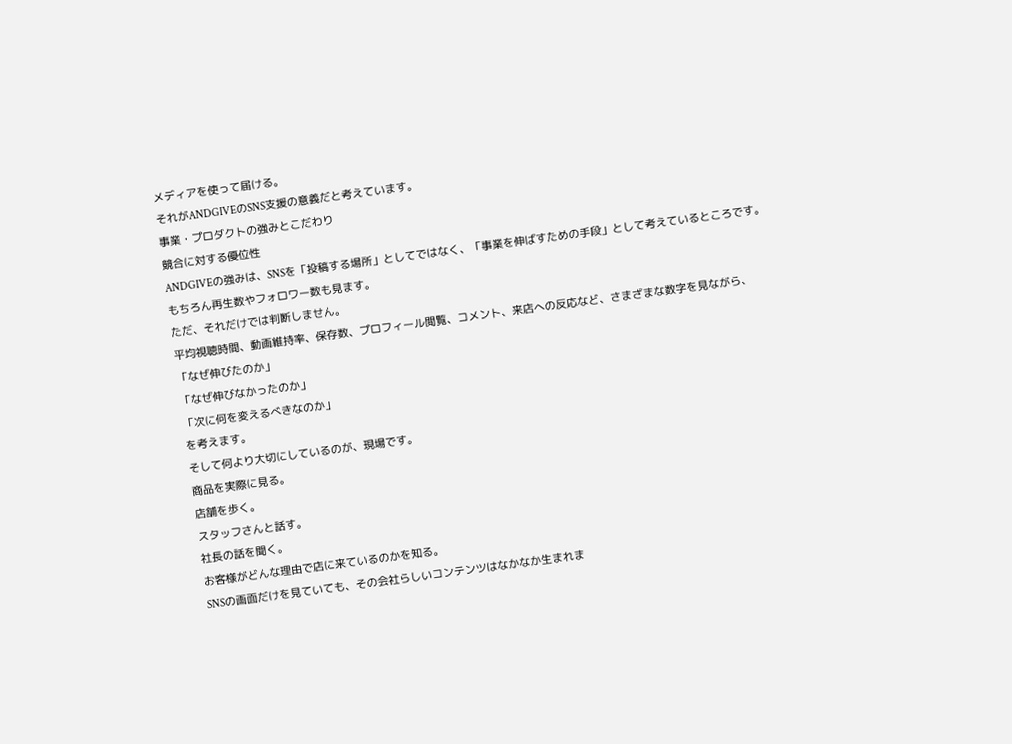メディアを使って届ける。
それがANDGIVEのSNS支援の意義だと考えています。
事業・プロダクトの強みとこだわり
競合に対する優位性
ANDGIVEの強みは、SNSを「投稿する場所」としてではなく、「事業を伸ばすための手段」として考えているところです。
もちろん再生数やフォロワー数も見ます。
ただ、それだけでは判断しません。
平均視聴時間、動画維持率、保存数、プロフィール閲覧、コメント、来店への反応など、さまざまな数字を見ながら、
「なぜ伸びたのか」
「なぜ伸びなかったのか」
「次に何を変えるべきなのか」
を考えます。
そして何より大切にしているのが、現場です。
商品を実際に見る。
店舗を歩く。
スタッフさんと話す。
社長の話を聞く。
お客様がどんな理由で店に来ているのかを知る。
SNSの画面だけを見ていても、その会社らしいコンテンツはなかなか生まれま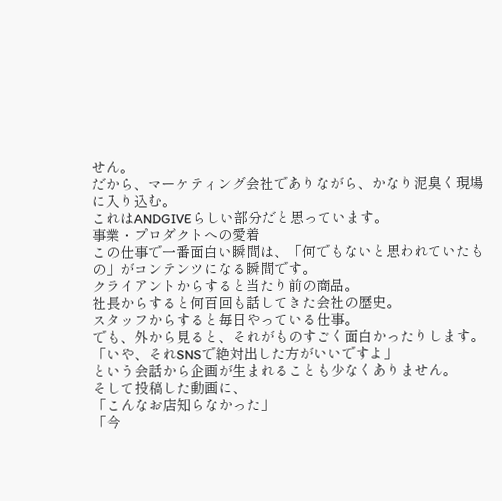せん。
だから、マーケティング会社でありながら、かなり泥臭く現場に入り込む。
これはANDGIVEらしい部分だと思っています。
事業・プロダクトへの愛着
この仕事で一番面白い瞬間は、「何でもないと思われていたもの」がコンテンツになる瞬間です。
クライアントからすると当たり前の商品。
社長からすると何百回も話してきた会社の歴史。
スタッフからすると毎日やっている仕事。
でも、外から見ると、それがものすごく面白かったりします。
「いや、それSNSで絶対出した方がいいですよ」
という会話から企画が生まれることも少なくありません。
そして投稿した動画に、
「こんなお店知らなかった」
「今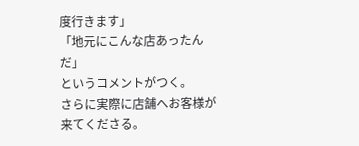度行きます」
「地元にこんな店あったんだ」
というコメントがつく。
さらに実際に店舗へお客様が来てくださる。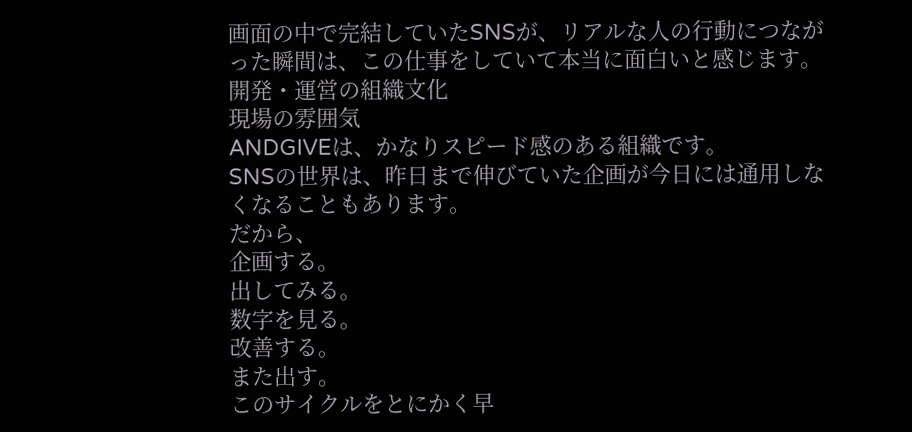画面の中で完結していたSNSが、リアルな人の行動につながった瞬間は、この仕事をしていて本当に面白いと感じます。
開発・運営の組織文化
現場の雰囲気
ANDGIVEは、かなりスピード感のある組織です。
SNSの世界は、昨日まで伸びていた企画が今日には通用しなくなることもあります。
だから、
企画する。
出してみる。
数字を見る。
改善する。
また出す。
このサイクルをとにかく早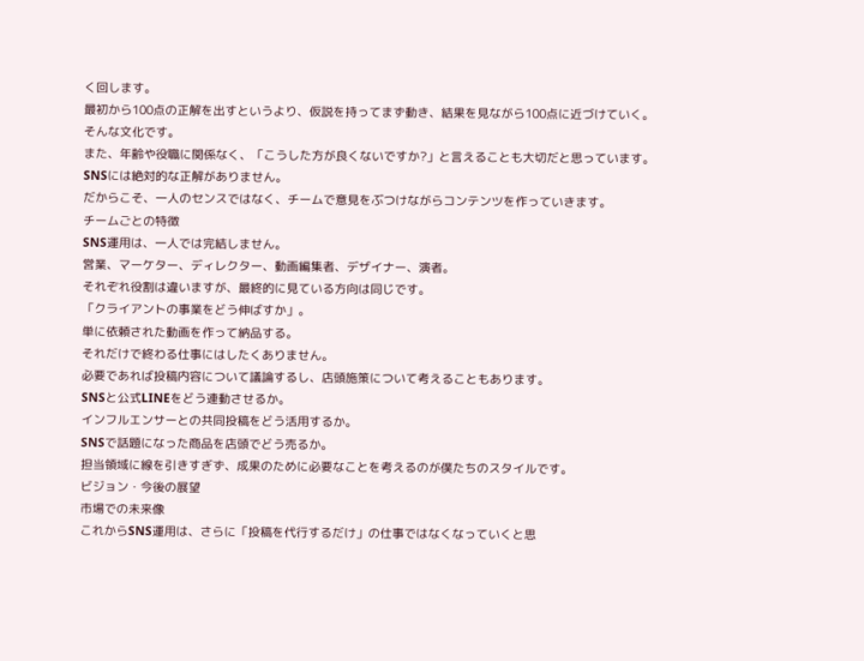く回します。
最初から100点の正解を出すというより、仮説を持ってまず動き、結果を見ながら100点に近づけていく。
そんな文化です。
また、年齢や役職に関係なく、「こうした方が良くないですか?」と言えることも大切だと思っています。
SNSには絶対的な正解がありません。
だからこそ、一人のセンスではなく、チームで意見をぶつけながらコンテンツを作っていきます。
チームごとの特徴
SNS運用は、一人では完結しません。
営業、マーケター、ディレクター、動画編集者、デザイナー、演者。
それぞれ役割は違いますが、最終的に見ている方向は同じです。
「クライアントの事業をどう伸ばすか」。
単に依頼された動画を作って納品する。
それだけで終わる仕事にはしたくありません。
必要であれば投稿内容について議論するし、店頭施策について考えることもあります。
SNSと公式LINEをどう連動させるか。
インフルエンサーとの共同投稿をどう活用するか。
SNSで話題になった商品を店頭でどう売るか。
担当領域に線を引きすぎず、成果のために必要なことを考えるのが僕たちのスタイルです。
ビジョン・今後の展望
市場での未来像
これからSNS運用は、さらに「投稿を代行するだけ」の仕事ではなくなっていくと思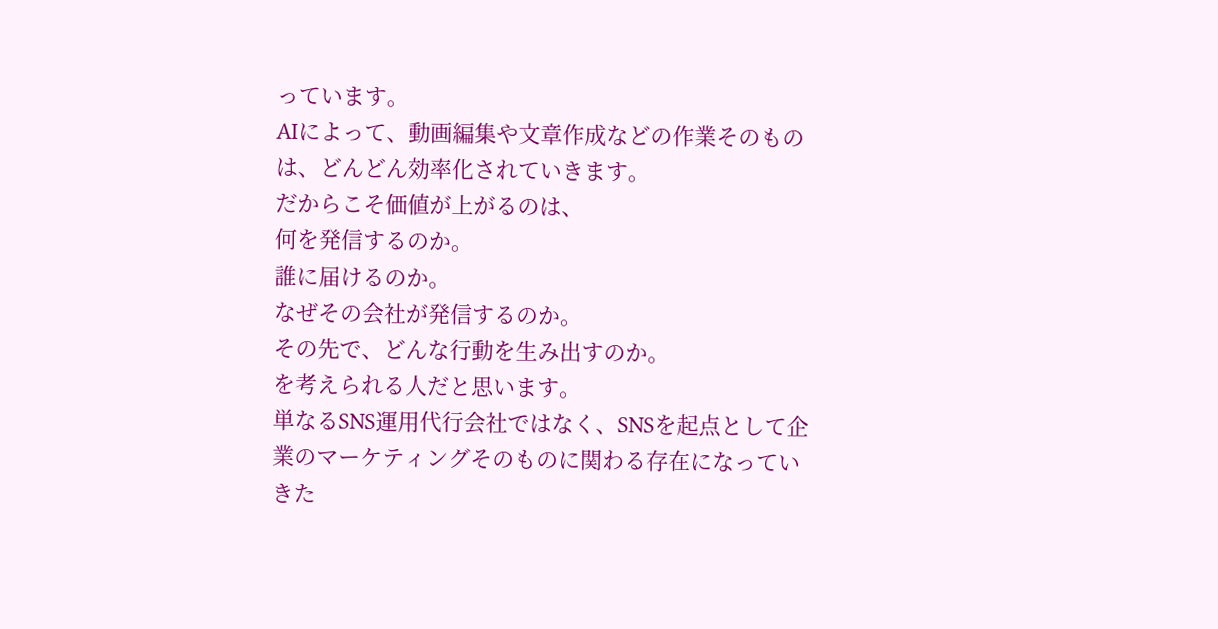っています。
AIによって、動画編集や文章作成などの作業そのものは、どんどん効率化されていきます。
だからこそ価値が上がるのは、
何を発信するのか。
誰に届けるのか。
なぜその会社が発信するのか。
その先で、どんな行動を生み出すのか。
を考えられる人だと思います。
単なるSNS運用代行会社ではなく、SNSを起点として企業のマーケティングそのものに関わる存在になっていきた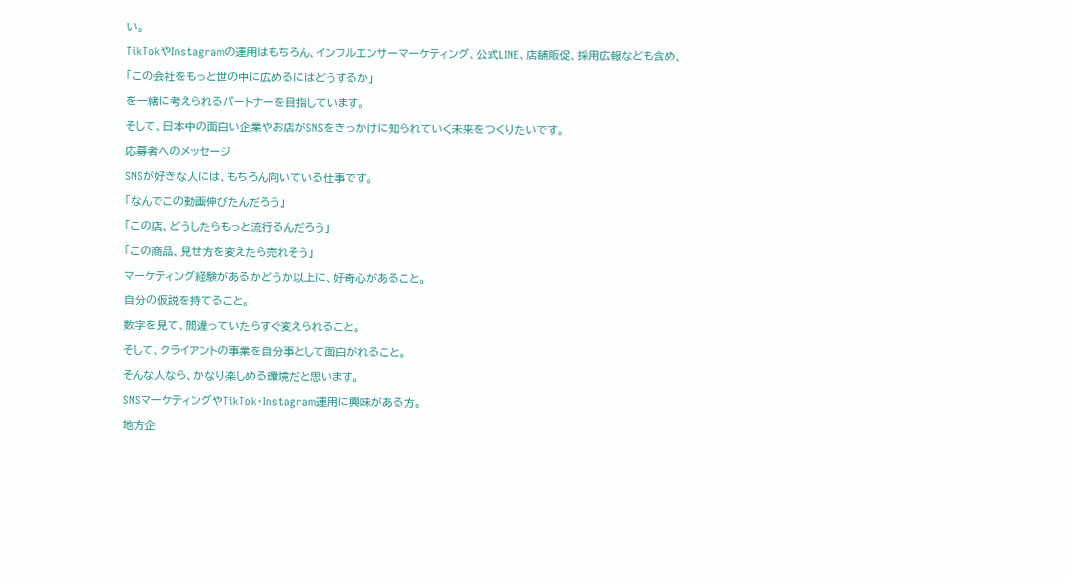い。
TikTokやInstagramの運用はもちろん、インフルエンサーマーケティング、公式LINE、店舗販促、採用広報なども含め、
「この会社をもっと世の中に広めるにはどうするか」
を一緒に考えられるパートナーを目指しています。
そして、日本中の面白い企業やお店がSNSをきっかけに知られていく未来をつくりたいです。
応募者へのメッセージ
SNSが好きな人には、もちろん向いている仕事です。
「なんでこの動画伸びたんだろう」
「この店、どうしたらもっと流行るんだろう」
「この商品、見せ方を変えたら売れそう」
マーケティング経験があるかどうか以上に、好奇心があること。
自分の仮説を持てること。
数字を見て、間違っていたらすぐ変えられること。
そして、クライアントの事業を自分事として面白がれること。
そんな人なら、かなり楽しめる環境だと思います。
SNSマーケティングやTikTok・Instagram運用に興味がある方。
地方企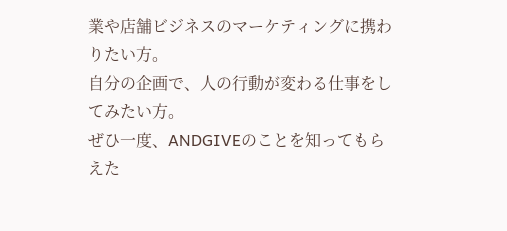業や店舗ビジネスのマーケティングに携わりたい方。
自分の企画で、人の行動が変わる仕事をしてみたい方。
ぜひ一度、ANDGIVEのことを知ってもらえた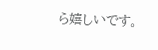ら嬉しいです。